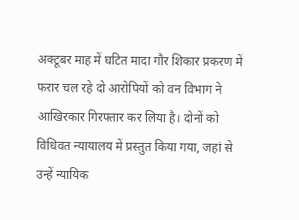अक्टूबर माह में घटित मादा गौर शिकार प्रकरण में फरार चल रहे दो आरोपियों को वन विभाग ने आखिरकार गिरफ्तार कर लिया है। दोनों को विधिवत न्यायालय में प्रस्तुत किया गया, जहां से उन्हें न्यायिक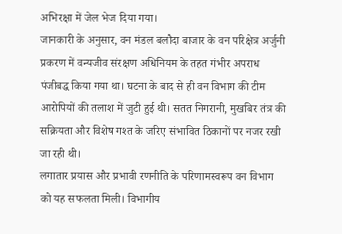अभिरक्षा में जेल भेज दिया गया।
जानकारी के अनुसार, वन मंडल बलौदा बाजार के वन परिक्षेत्र अर्जुनी प्रकरण में वन्यजीव संरक्षण अधिनियम के तहत गंभीर अपराध पंजीबद्ध किया गया था। घटना के बाद से ही वन विभाग की टीम आरोपियों की तलाश में जुटी हुई थी। सतत निगरानी, मुखबिर तंत्र की सक्रियता और विशेष गश्त के जरिए संभावित ठिकानों पर नजर रखी जा रही थी।
लगातार प्रयास और प्रभावी रणनीति के परिणामस्वरूप वन विभाग को यह सफलता मिली। विभागीय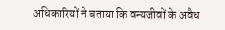अधिकारियों ने बताया कि वन्यजीवों के अवैध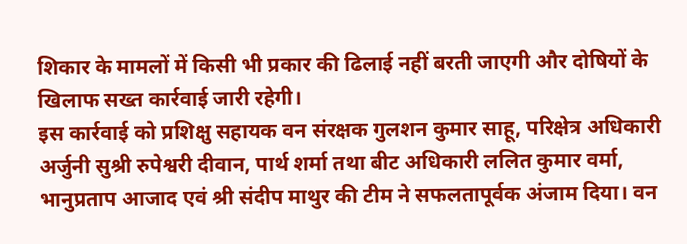शिकार के मामलों में किसी भी प्रकार की ढिलाई नहीं बरती जाएगी और दोषियों के खिलाफ सख्त कार्रवाई जारी रहेगी।
इस कार्रवाई को प्रशिक्षु सहायक वन संरक्षक गुलशन कुमार साहू, परिक्षेत्र अधिकारी अर्जुनी सुश्री रुपेश्वरी दीवान, पार्थ शर्मा तथा बीट अधिकारी ललित कुमार वर्मा, भानुप्रताप आजाद एवं श्री संदीप माथुर की टीम ने सफलतापूर्वक अंजाम दिया। वन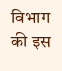विभाग की इस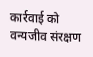कार्रवाई को वन्यजीव संरक्षण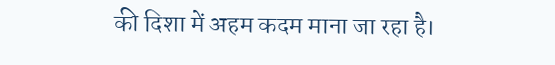की दिशा में अहम कदम माना जा रहा है।